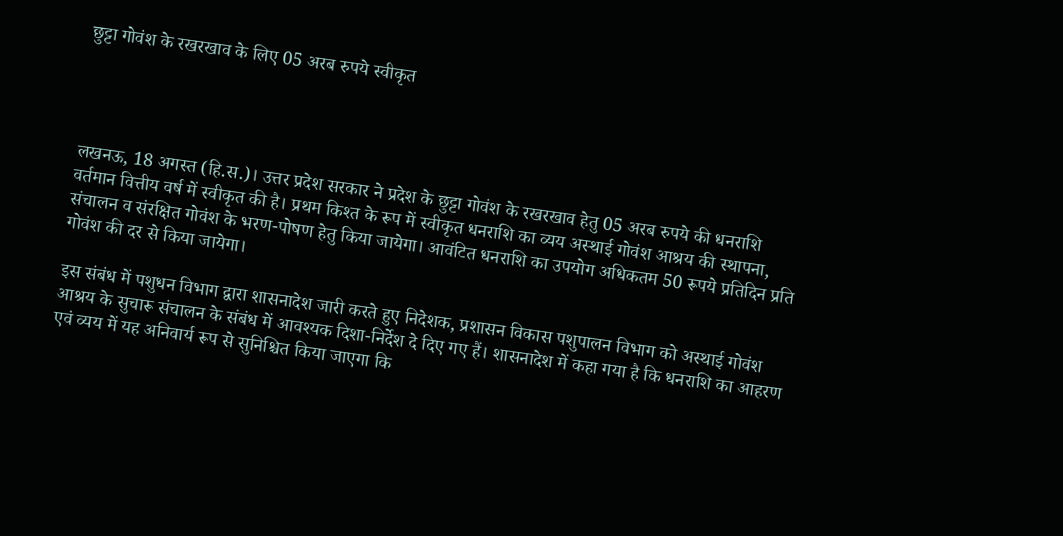छुट्टा गोवंश के रखरखाव के लिए 05 अरब रुपये स्वीकृत




लखनऊ, 18 अगस्त (हि.स.)। उत्तर प्रदेश सरकार ने प्रदेश के छुट्टा गोवंश के रखरखाव हेतु 05 अरब रुपये की धनराशि वर्तमान वित्तीय वर्ष में स्वीकृत की है। प्रथम किश्त के रूप में स्वीकृत धनराशि का व्यय अस्थाई गोवंश आश्रय की स्थापना, संचालन व संरक्षित गोवंश के भरण-पोषण हेतु किया जायेगा। आवंटित धनराशि का उपयोग अधिकतम 50 रूपये प्रतिदिन प्रति गोवंश की दर से किया जायेगा।

इस संबंध में पशुधन विभाग द्वारा शासनादेश जारी करते हुए निदेशक, प्रशासन विकास पशुपालन विभाग को अस्थाई गोवंश आश्रय के सुचारू संचालन के संबंध में आवश्यक दिशा-निर्देश दे दिए गए हैं। शासनादेश में कहा गया है कि धनराशि का आहरण एवं व्यय में यह अनिवार्य रूप से सुनिश्चित किया जाएगा कि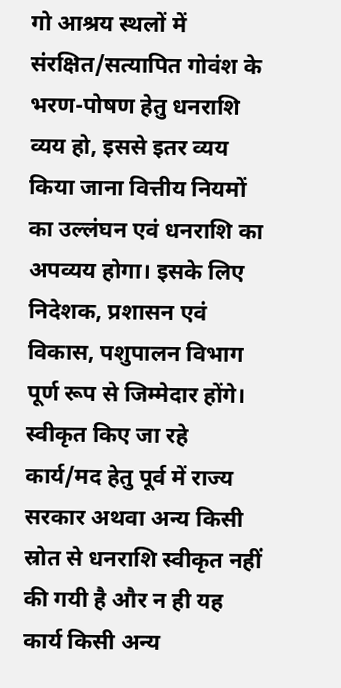गो आश्रय स्थलों में संरक्षित/सत्यापित गोवंश के भरण-पोषण हेतु धनराशि व्यय हो, इससे इतर व्यय किया जाना वित्तीय नियमों का उल्लंघन एवं धनराशि का अपव्यय होगा। इसके लिए निदेशक, प्रशासन एवं विकास, पशुपालन विभाग पूर्ण रूप से जिम्मेदार होंगे। स्वीकृत किए जा रहे कार्य/मद हेतु पूर्व में राज्य सरकार अथवा अन्य किसी स्रोत से धनराशि स्वीकृत नहीं की गयी है और न ही यह कार्य किसी अन्य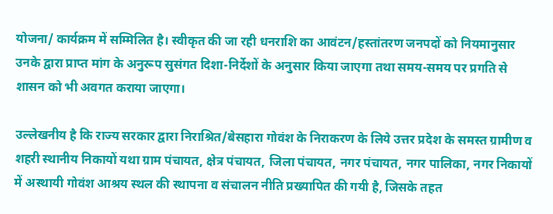योजना/ कार्यक्रम में सम्मिलित है। स्वीकृत की जा रही धनराशि का आवंटन/हस्तांतरण जनपदों को नियमानुसार उनके द्वारा प्राप्त मांग के अनुरूप सुसंगत दिशा-निर्देशों के अनुसार किया जाएगा तथा समय-समय पर प्रगति से शासन को भी अवगत कराया जाएगा।

उल्लेखनीय है कि राज्य सरकार द्वारा निराश्रित/बेसहारा गोवंश के निराकरण के लिये उत्तर प्रदेश के समस्त ग्रामीण व शहरी स्थानीय निकायों यथा ग्राम पंचायत, क्षेत्र पंचायत, जिला पंचायत, नगर पंचायत, नगर पालिका, नगर निकायों में अस्थायी गोवंश आश्रय स्थल की स्थापना व संचालन नीति प्रख्यापित की गयी है, जिसके तहत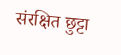संरक्षित छुट्टा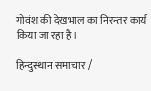गोवंश की देखभाल का निरन्तर कार्य किया जा रहा है।

हिन्दुस्थान समाचार /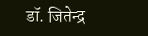डॉ. जितेन्‍द्र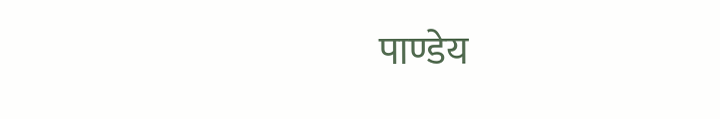पाण्डेय